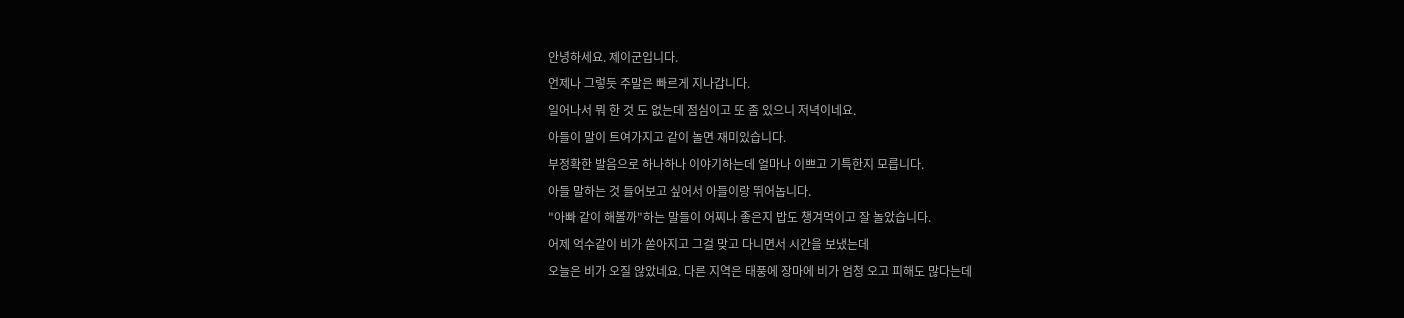안녕하세요. 제이군입니다.
언제나 그렇듯 주말은 빠르게 지나갑니다.
일어나서 뭐 한 것 도 없는데 점심이고 또 좀 있으니 저녁이네요.
아들이 말이 트여가지고 같이 놀면 재미있습니다.
부정확한 발음으로 하나하나 이야기하는데 얼마나 이쁘고 기특한지 모릅니다.
아들 말하는 것 들어보고 싶어서 아들이랑 뛰어놉니다.
"아빠 같이 해볼까"하는 말들이 어찌나 좋은지 밥도 챙겨먹이고 잘 놀았습니다.
어제 억수같이 비가 쏟아지고 그걸 맞고 다니면서 시간을 보냈는데
오늘은 비가 오질 않았네요. 다른 지역은 태풍에 장마에 비가 엄청 오고 피해도 많다는데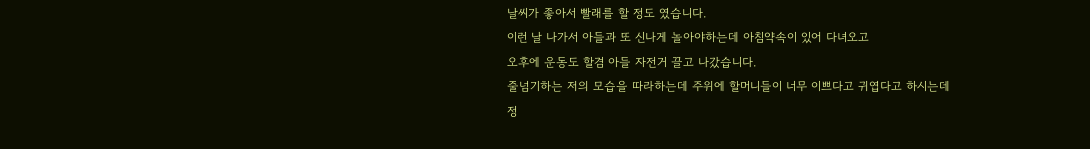날씨가 좋아서 빨래를 할 정도 였습니다.
이런 날 나가서 아들과 또 신나게 놀아야하는데 아침약속이 있어 다녀오고
오후에 운동도 할겸 아들 자전거 끌고 나갔습니다.
줄넘기하는 저의 모습을 따라하는데 주위에 할머니들이 너무 이쁘다고 귀엽다고 하시는데
정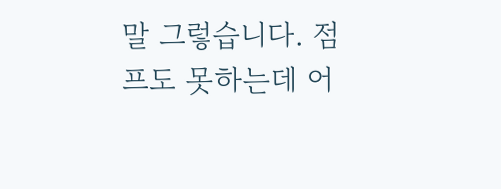말 그렇습니다. 점프도 못하는데 어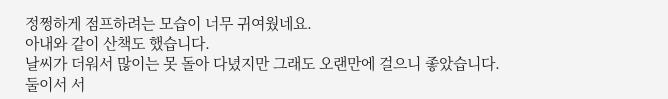정쩡하게 점프하려는 모습이 너무 귀여웠네요.
아내와 같이 산책도 했습니다.
날씨가 더워서 많이는 못 돌아 다녔지만 그래도 오랜만에 걸으니 좋았습니다.
둘이서 서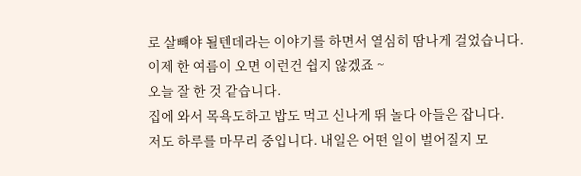로 살뺴야 될텐데라는 이야기를 하면서 열심히 땀나게 걸었습니다.
이제 한 여름이 오면 이런건 쉽지 않겠죠 ~
오늘 잘 한 것 같습니다.
집에 와서 목욕도하고 밥도 먹고 신나게 뛰 놀다 아들은 잡니다.
저도 하루를 마무리 중입니다. 내일은 어떤 일이 벌어질지 모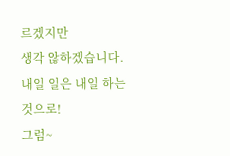르겠지만
생각 않하겠습니다. 내일 일은 내일 하는 것으로!
그럼~